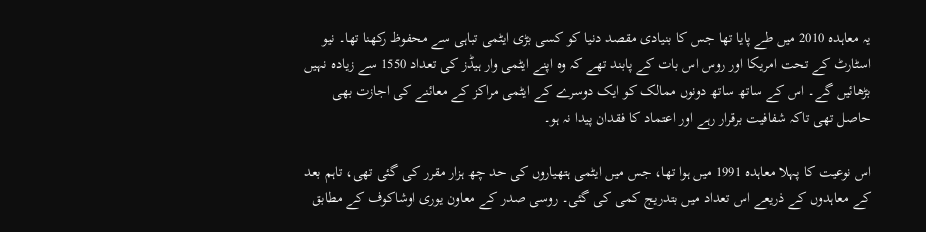یہ معاہدہ 2010 میں طے پایا تھا جس کا بنیادی مقصد دنیا کو کسی بڑی ایٹمی تباہی سے محفوظ رکھنا تھا۔ نیو اسٹارٹ کے تحت امریکا اور روس اس بات کے پابند تھے کہ وہ اپنے ایٹمی وار ہیڈز کی تعداد 1550 سے زیادہ نہیں بڑھائیں گے۔ اس کے ساتھ ساتھ دونوں ممالک کو ایک دوسرے کے ایٹمی مراکز کے معائنے کی اجازت بھی حاصل تھی تاکہ شفافیت برقرار رہے اور اعتماد کا فقدان پیدا نہ ہو۔

اس نوعیت کا پہلا معاہدہ 1991 میں ہوا تھا، جس میں ایٹمی ہتھیاروں کی حد چھ ہزار مقرر کی گئی تھی، تاہم بعد کے معاہدوں کے ذریعے اس تعداد میں بتدریج کمی کی گئی۔ روسی صدر کے معاون یوری اوشاکوف کے مطابق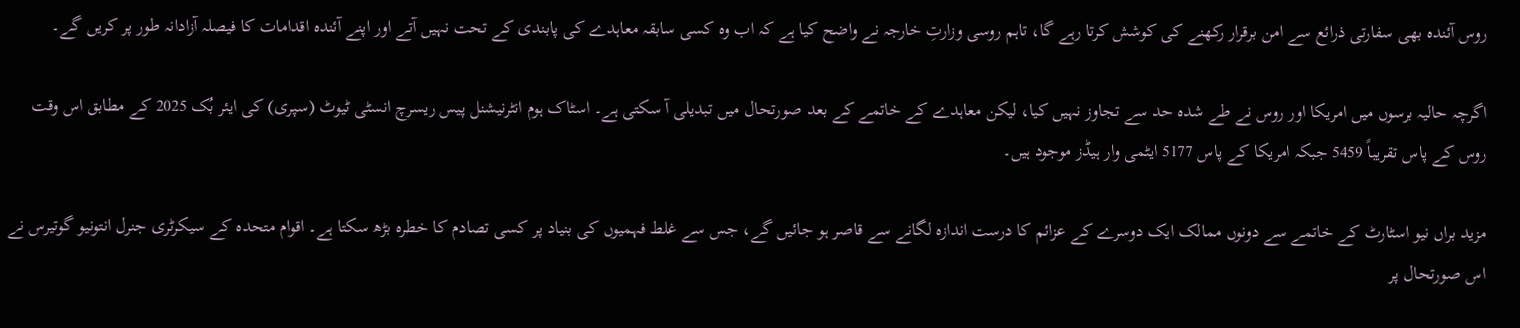روس آئندہ بھی سفارتی ذرائع سے امن برقرار رکھنے کی کوشش کرتا رہے گا، تاہم روسی وزارتِ خارجہ نے واضح کیا ہے کہ اب وہ کسی سابقہ معاہدے کی پابندی کے تحت نہیں آتے اور اپنے آئندہ اقدامات کا فیصلہ آزادانہ طور پر کریں گے۔

اگرچہ حالیہ برسوں میں امریکا اور روس نے طے شدہ حد سے تجاوز نہیں کیا، لیکن معاہدے کے خاتمے کے بعد صورتحال میں تبدیلی آ سکتی ہے۔ اسٹاک ہوم انٹرنیشنل پیس ریسرچ انسٹی ٹیوٹ (سپری) کی ایئر بُک 2025 کے مطابق اس وقت روس کے پاس تقریباً 5459 جبکہ امریکا کے پاس 5177 ایٹمی وار ہیڈز موجود ہیں۔

مزید براں نیو اسٹارٹ کے خاتمے سے دونوں ممالک ایک دوسرے کے عزائم کا درست اندازہ لگانے سے قاصر ہو جائیں گے، جس سے غلط فہمیوں کی بنیاد پر کسی تصادم کا خطرہ بڑھ سکتا ہے۔ اقوام متحدہ کے سیکرٹری جنرل انتونیو گوتیرس نے اس صورتحال پر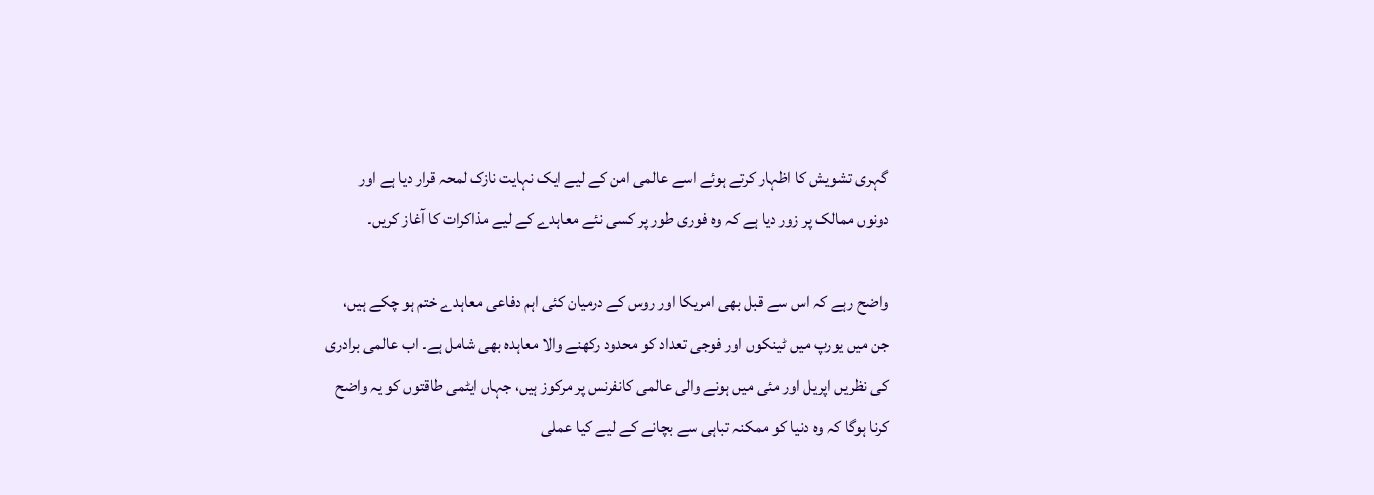گہری تشویش کا اظہار کرتے ہوئے اسے عالمی امن کے لیے ایک نہایت نازک لمحہ قرار دیا ہے اور دونوں ممالک پر زور دیا ہے کہ وہ فوری طور پر کسی نئے معاہدے کے لیے مذاکرات کا آغاز کریں۔

واضح رہے کہ اس سے قبل بھی امریکا اور روس کے درمیان کئی اہم دفاعی معاہدے ختم ہو چکے ہیں، جن میں یورپ میں ٹینکوں اور فوجی تعداد کو محدود رکھنے والا معاہدہ بھی شامل ہے۔ اب عالمی برادری کی نظریں اپریل اور مئی میں ہونے والی عالمی کانفرنس پر مرکوز ہیں، جہاں ایٹمی طاقتوں کو یہ واضح کرنا ہوگا کہ وہ دنیا کو ممکنہ تباہی سے بچانے کے لیے کیا عملی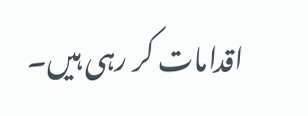اقدامات کر رہی ہیں۔